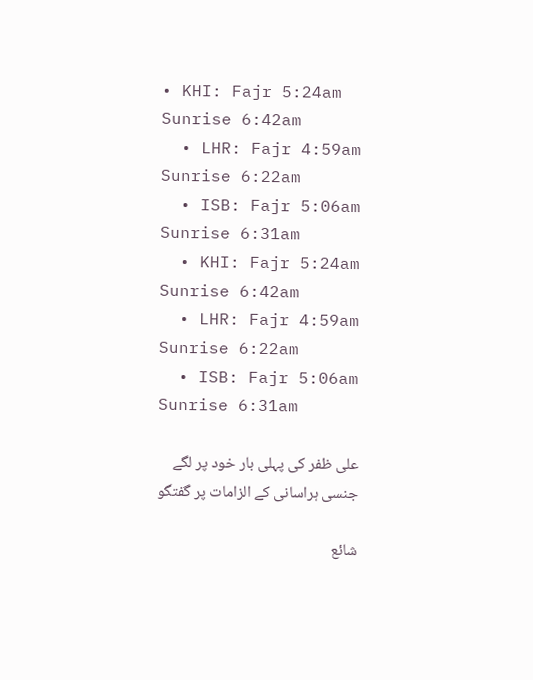• KHI: Fajr 5:24am Sunrise 6:42am
  • LHR: Fajr 4:59am Sunrise 6:22am
  • ISB: Fajr 5:06am Sunrise 6:31am
  • KHI: Fajr 5:24am Sunrise 6:42am
  • LHR: Fajr 4:59am Sunrise 6:22am
  • ISB: Fajr 5:06am Sunrise 6:31am

علی ظفر کی پہلی بار خود پر لگے جنسی ہراسانی کے الزامات پر گفتگو

شائع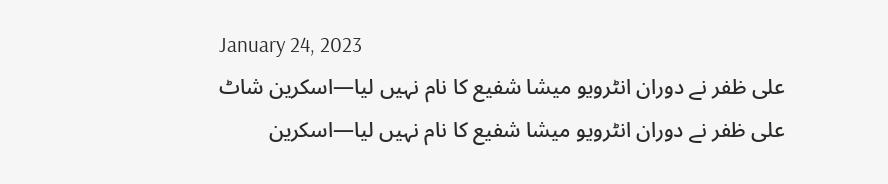January 24, 2023
علی ظفر نے دوران انٹرویو میشا شفیع کا نام نہیں لیا—اسکرین شاٹ
علی ظفر نے دوران انٹرویو میشا شفیع کا نام نہیں لیا—اسکرین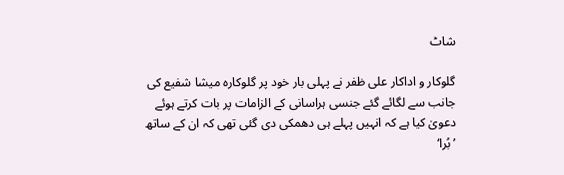شاٹ

گلوکار و اداکار علی ظفر نے پہلی بار خود پر گلوکارہ میشا شفیع کی جانب سے لگائے گئے جنسی ہراسانی کے الزامات پر بات کرتے ہوئے دعویٰ کیا ہے کہ انہیں پہلے ہی دھمکی دی گئی تھی کہ ان کے ساتھ ’بُرا‘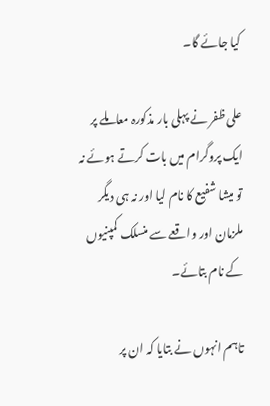کیا جائے گا۔

علی ظفر نے پہلی بار مذکورہ معاملے پر ایک پروگرام میں بات کرتے ہوئے نہ تو میشا شفیع کا نام لیا اور نہ ہی دیگر ملزمان اور واقعے سے منسلک کمپنیوں کے نام بتائے۔

تاہم انہوں نے بتایا کہ ان پر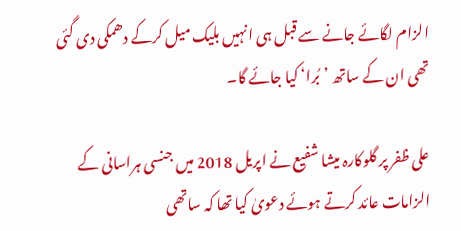الزام لگائے جانے سے قبل ہی انہیں بلیک میل کرکے دھمکی دی گئی تھی ان کے ساتھ ’بُرا‘ کیا جائے گا۔

علی ظفر پر گلوکارہ میشا شفیع نے اپریل 2018 میں جنسی ہراسانی کے الزامات عائد کرتے ہوئے دعویٰ کیا تھا کہ ساتھی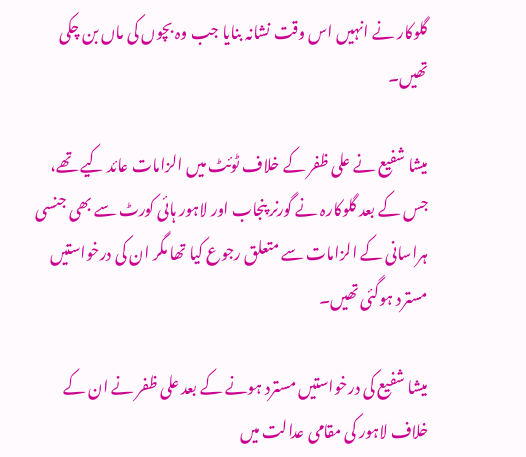گلوکار نے انہیں اس وقت نشانہ بنایا جب وہ بچوں کی ماں بن چکی تھیں۔

میشا شفیع نے علی ظفر کے خلاف ٹوئٹ میں الزامات عائد کیے تھے، جس کے بعد گلوکارہ نے گورنر پنجاب اور لاہور ہائی کورٹ سے بھی جنسی ہراسانی کے الزامات سے متعلق رجوع کیا تھا مگر ان کی درخواستیں مسترد ہوگئی تھیں۔

میشا شفیع کی درخواستیں مسترد ہونے کے بعد علی ظفر نے ان کے خلاف لاہور کی مقامی عدالت میں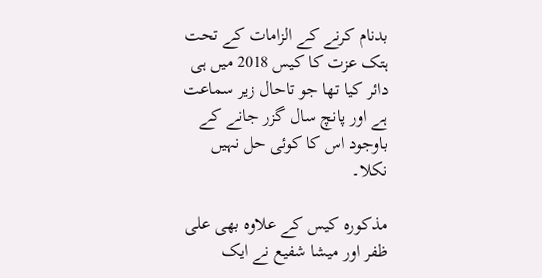بدنام کرنے کے الزامات کے تحت ہتک عزت کا کیس 2018 میں ہی دائر کیا تھا جو تاحال زیر سماعت ہے اور پانچ سال گزر جانے کے باوجود اس کا کوئی حل نہیں نکلا۔

مذکورہ کیس کے علاوہ بھی علی ظفر اور میشا شفیع نے ایک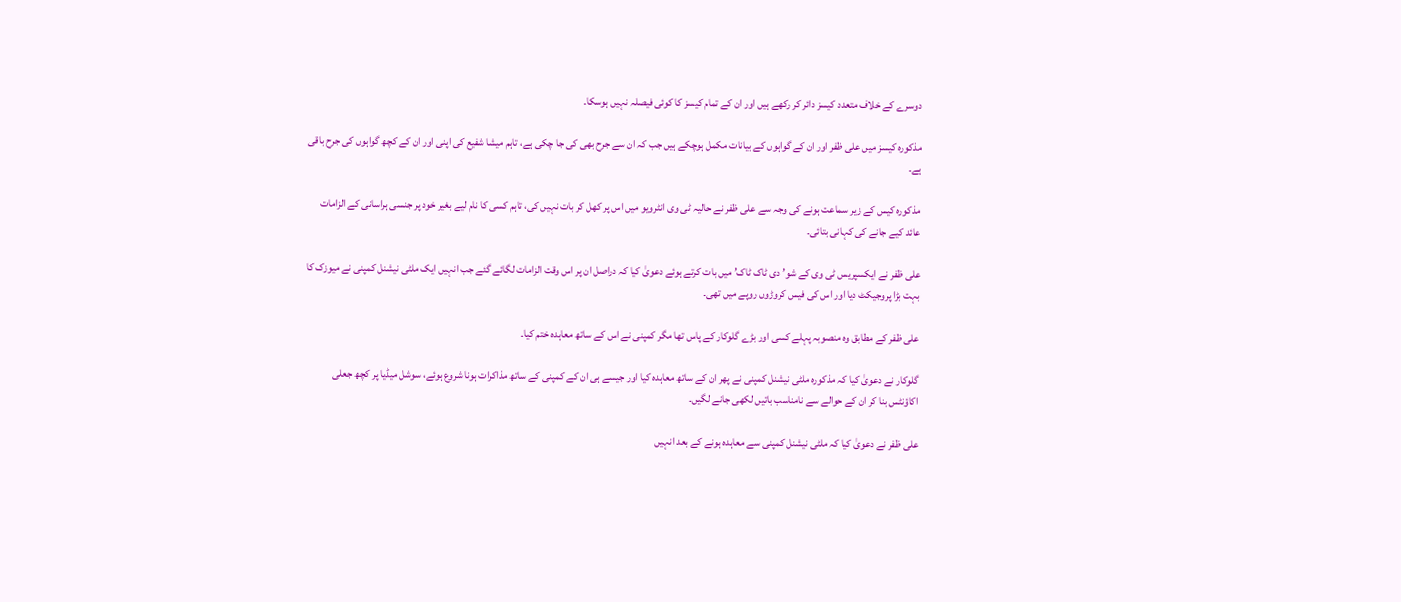دوسرے کے خلاف متعدد کیسز دائر کر رکھے ہیں اور ان کے تمام کیسز کا کوئی فیصلہ نہیں ہوسکا۔

مذکورہ کیسز میں علی ظفر اور ان کے گواہوں کے بیانات مکمل ہوچکے ہیں جب کہ ان سے جرح بھی کی جا چکی ہے، تاہم میشا شفیع کی اپنی اور ان کے کچھ گواہوں کی جرح باقی ہے۔

مذکورہ کیس کے زیر سماعت ہونے کی وجہ سے علی ظفر نے حالیہ ٹی وی انٹرویو میں اس پر کھل کر بات نہیں کی، تاہم کسی کا نام لیے بغیر خود پر جنسی ہراسانی کے الزامات عائد کیے جانے کی کہانی بتائی۔

علی ظفر نے ایکسپریس ٹی وی کے شو’ دی ٹاک ٹاک’ میں بات کرتے ہوئے دعویٰ کیا کہ دراصل ان پر اس وقت الزامات لگائے گئے جب انہیں ایک ملٹی نیشنل کمپنی نے میوزک کا بہت بڑا پروجیکٹ دیا اور اس کی فیس کروڑوں روپے میں تھی۔

علی ظفر کے مطابق وہ منصوبہ پہلے کسی اور بڑے گلوکار کے پاس تھا مگر کمپنی نے اس کے ساتھ معاہدہ ختم کیا۔

گلوکار نے دعویٰ کیا کہ مذکورہ ملٹی نیشنل کمپنی نے پھر ان کے ساتھ معاہدہ کیا اور جیسے ہی ان کے کمپنی کے ساتھ مذاکرات ہونا شروع ہوئے، سوشل میڈیا پر کچھ جعلی اکاؤنٹس بنا کر ان کے حوالے سے نامناسب باتیں لکھی جانے لگیں۔

علی ظفر نے دعویٰ کیا کہ ملٹی نیشنل کمپنی سے معاہدہ ہونے کے بعد انہیں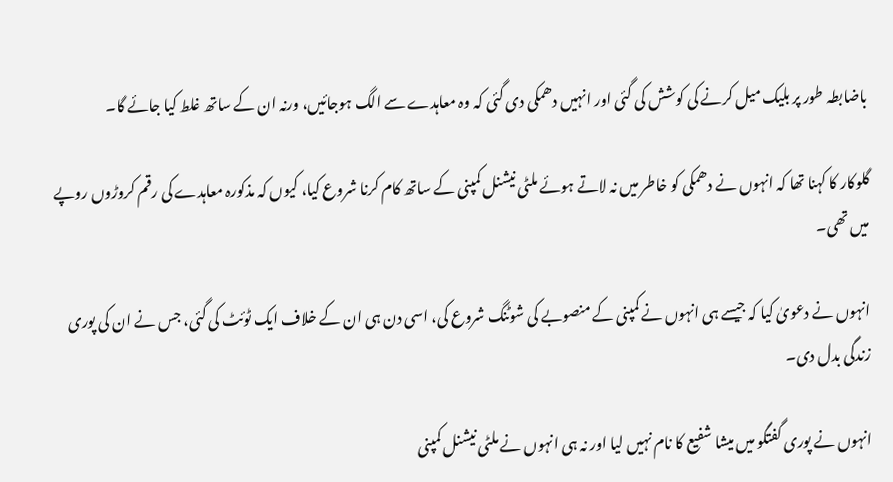باضابطہ طور پر بلیک میل کرنے کی کوشش کی گئی اور انہیں دھمکی دی گئی کہ وہ معاہدے سے الگ ہوجائیں، ورنہ ان کے ساتھ غلط کیا جائے گا۔

گلوکار کا کہنا تھا کہ انہوں نے دھمکی کو خاطر میں نہ لاتے ہوئے ملٹی نیشنل کمپنی کے ساتھ کام کرنا شروع کیا، کیوں کہ مذکورہ معاہدے کی رقم کروڑوں روپے میں تھی۔

انہوں نے دعویٰ کیا کہ جیسے ہی انہوں نے کمپنی کے منصوبے کی شوٹنگ شروع کی، اسی دن ہی ان کے خلاف ایک ٹوئٹ کی گئی، جس نے ان کی پوری زندگی بدل دی۔

انہوں نے پوری گفتگو میں میشا شفیع کا نام نہیں لیا اور نہ ہی انہوں نے ملٹی نیشنل کمپنی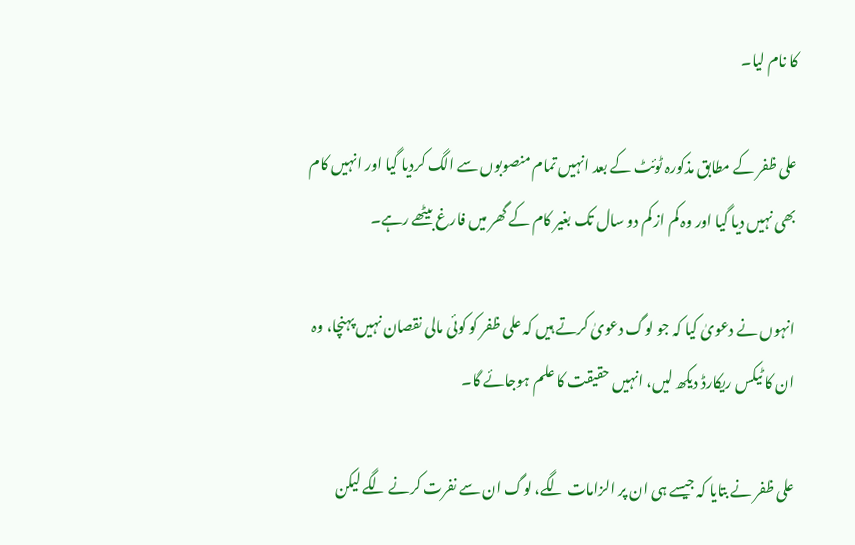کا نام لیا۔

علی ظفر کے مطابق مذکورہ ٹوئٹ کے بعد انہیں تمام منصوبوں سے الگ کردیا گیا اور انہیں کام بھی نہیں دیا گیا اور وہ کم از کم دو سال تک بغیر کام کے گھر میں فارغ بیٹھے رہے۔

انہوں نے دعویٰ کیا کہ جو لوگ دعویٰ کرتے ہیں کہ علی ظفر کو کوئی مالی نقصان نہیں پہنچا، وہ ان کا ٹیکس ریکارڈ دیکھ لیں، انہیں حقیقت کا علم ہوجائے گا۔

علی ظفر نے بتایا کہ جیسے ہی ان پر الزامات لگے، لوگ ان سے نفرت کرنے لگے لیکن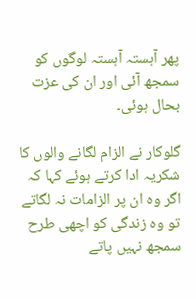پھر آہستہ آہستہ لوگوں کو سمجھ آئی اور ان کی عزت بحال ہوئی۔

گلوکار نے الزام لگانے والوں کا شکریہ ادا کرتے ہوئے کہا کہ اگر وہ ان پر الزامات نہ لگاتے تو وہ زندگی کو اچھی طرح سمجھ نہیں پاتے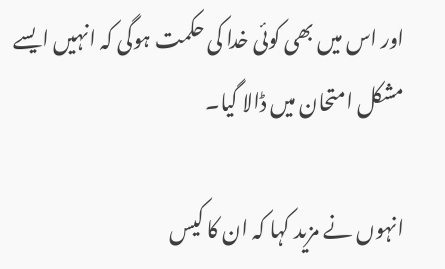اور اس میں بھی کوئی خدا کی حکمت ہوگی کہ انہیں ایسے مشکل امتحان میں ڈالا گیا۔

انہوں نے مزید کہا کہ ان کا کیس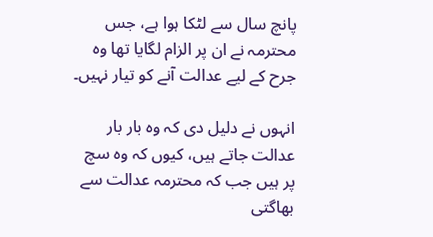پانچ سال سے لٹکا ہوا ہے، جس محترمہ نے ان پر الزام لگایا تھا وہ جرح کے لیے عدالت آنے کو تیار نہیں۔

انہوں نے دلیل دی کہ وہ بار بار عدالت جاتے ہیں، کیوں کہ وہ سچ پر ہیں جب کہ محترمہ عدالت سے بھاگتی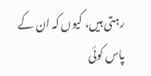رہتی ہیں، کیوں کہ ان کے پاس کوئی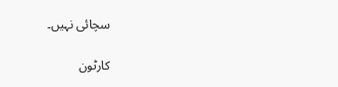سچائی نہیں۔

کارٹون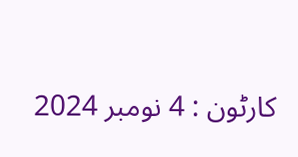کارٹون : 4 نومبر 2024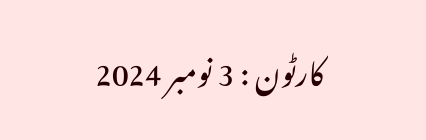کارٹون : 3 نومبر 2024